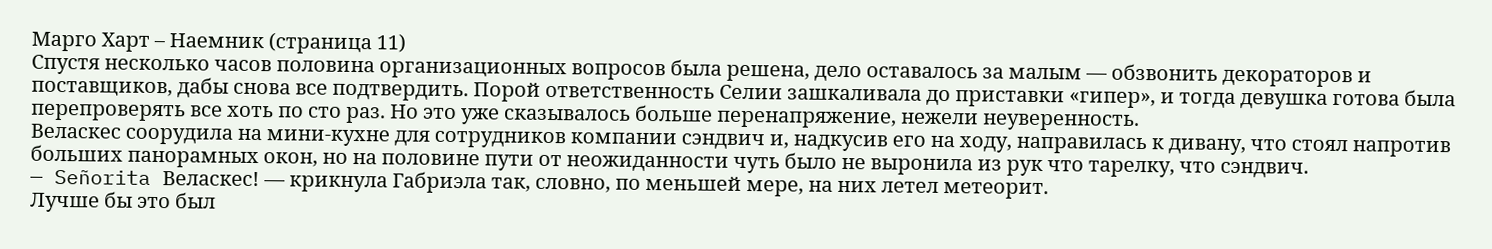Марго Харт – Наемник (страница 11)
Спустя несколько часов половина организационных вопросов была решена, дело оставалось за малым — обзвонить декораторов и поставщиков, дабы снова все подтвердить. Порой ответственность Селии зашкаливала до приставки «гипер», и тогда девушка готова была перепроверять все хоть по сто раз. Но это уже сказывалось больше перенапряжение, нежели неуверенность.
Веласкес соорудила на мини-кухне для сотрудников компании сэндвич и, надкусив его на ходу, направилась к дивану, что стоял напротив больших панорамных окон, но на половине пути от неожиданности чуть было не выронила из рук что тарелку, что сэндвич.
— Señorita Веласкес! — крикнула Габриэла так, словно, по меньшей мере, на них летел метеорит.
Лучше бы это был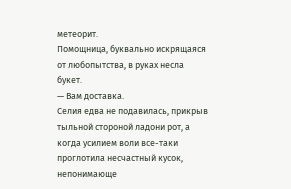метеорит.
Помощница, буквально искрящаяся от любопытства, в руках несла букет.
— Вам доставка.
Селия едва не подавилась, прикрыв тыльной стороной ладони рот, а когда усилием воли все-таки проглотила несчастный кусок, непонимающе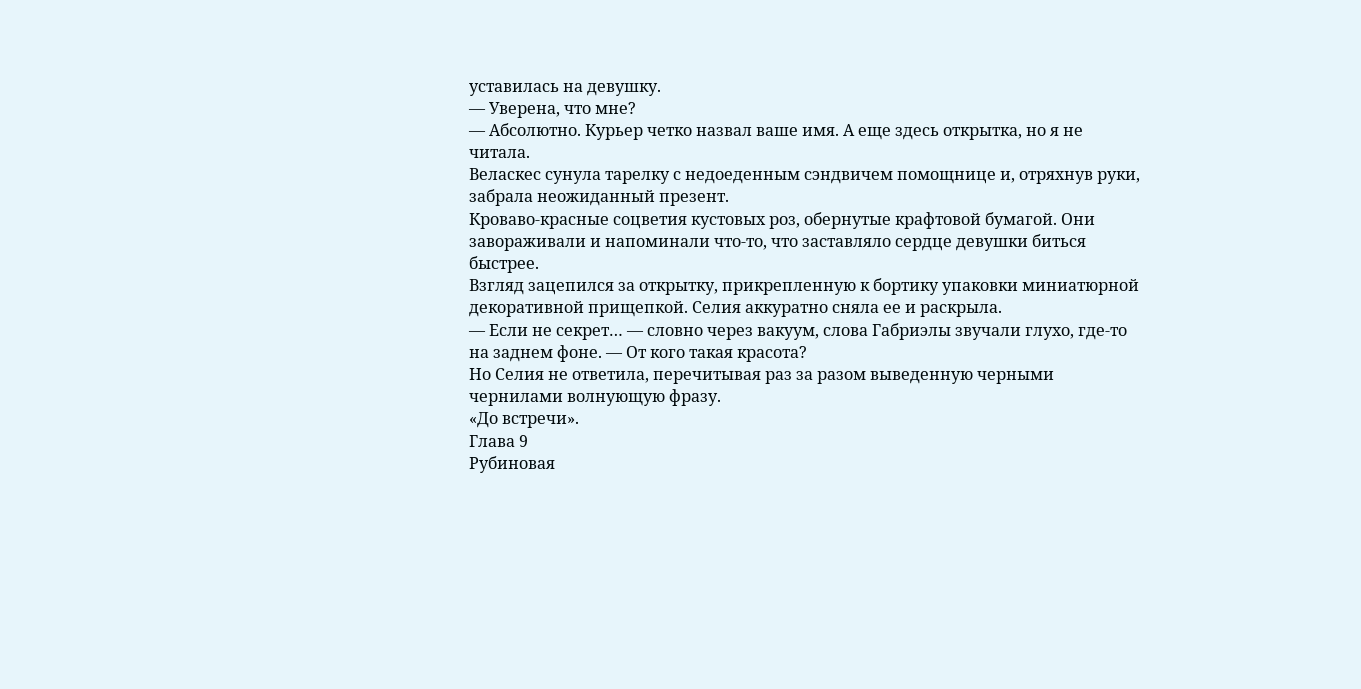уставилась на девушку.
— Уверена, что мне?
— Абсолютно. Курьер четко назвал ваше имя. А еще здесь открытка, но я не читала.
Веласкес сунула тарелку с недоеденным сэндвичем помощнице и, отряхнув руки, забрала неожиданный презент.
Кроваво-красные соцветия кустовых роз, обернутые крафтовой бумагой. Они завораживали и напоминали что-то, что заставляло сердце девушки биться быстрее.
Взгляд зацепился за открытку, прикрепленную к бортику упаковки миниатюрной декоративной прищепкой. Селия аккуратно сняла ее и раскрыла.
— Если не секрет… — словно через вакуум, слова Габриэлы звучали глухо, где-то на заднем фоне. — От кого такая красота?
Но Селия не ответила, перечитывая раз за разом выведенную черными чернилами волнующую фразу.
«До встречи».
Глава 9
Рубиновая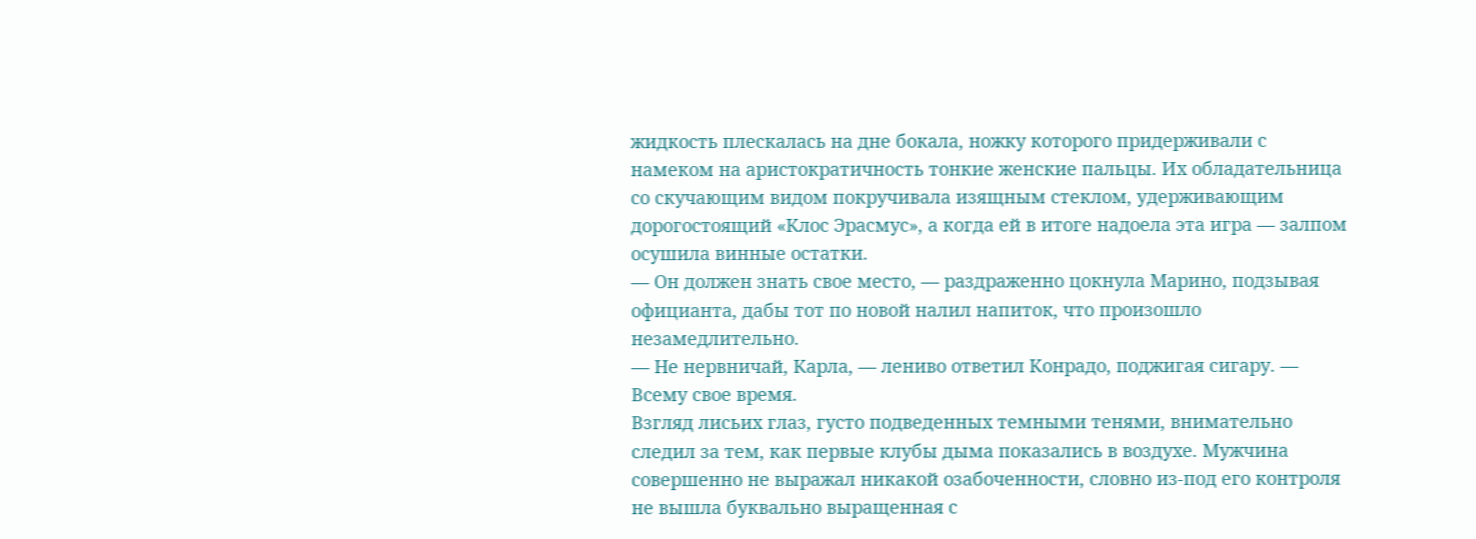жидкость плескалась на дне бокала, ножку которого придерживали с намеком на аристократичность тонкие женские пальцы. Их обладательница со скучающим видом покручивала изящным стеклом, удерживающим дорогостоящий «Клос Эрасмус», а когда ей в итоге надоела эта игра — залпом осушила винные остатки.
— Он должен знать свое место, — раздраженно цокнула Марино, подзывая официанта, дабы тот по новой налил напиток, что произошло незамедлительно.
— Не нервничай, Карла, — лениво ответил Конрадо, поджигая сигару. — Всему свое время.
Взгляд лисьих глаз, густо подведенных темными тенями, внимательно следил за тем, как первые клубы дыма показались в воздухе. Мужчина совершенно не выражал никакой озабоченности, словно из-под его контроля не вышла буквально выращенная с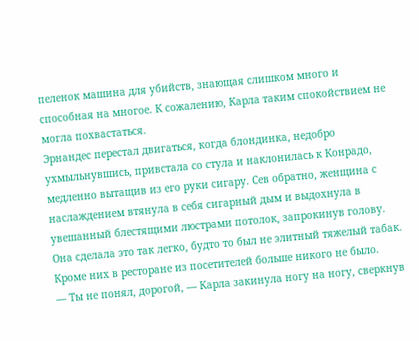пеленок машина для убийств, знающая слишком много и способная на многое. К сожалению, Карла таким спокойствием не могла похвастаться.
Эрнандес перестал двигаться, когда блондинка, недобро ухмыльнувшись, привстала со стула и наклонилась к Конрадо, медленно вытащив из его руки сигару. Сев обратно, женщина с наслаждением втянула в себя сигарный дым и выдохнула в увешанный блестящими люстрами потолок, запрокинув голову. Она сделала это так легко, будто то был не элитный тяжелый табак.
Кроме них в ресторане из посетителей больше никого не было.
— Ты не понял, дорогой, — Карла закинула ногу на ногу, сверкнув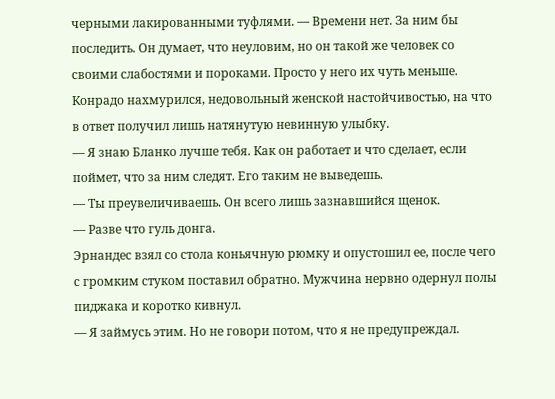черными лакированными туфлями. — Времени нет. За ним бы последить. Он думает, что неуловим, но он такой же человек со своими слабостями и пороками. Просто у него их чуть меньше.
Конрадо нахмурился, недовольный женской настойчивостью, на что в ответ получил лишь натянутую невинную улыбку.
— Я знаю Бланко лучше тебя. Как он работает и что сделает, если поймет, что за ним следят. Его таким не выведешь.
— Ты преувеличиваешь. Он всего лишь зазнавшийся щенок.
— Разве что гуль донга.
Эрнандес взял со стола коньячную рюмку и опустошил ее, после чего с громким стуком поставил обратно. Мужчина нервно одернул полы пиджака и коротко кивнул.
— Я займусь этим. Но не говори потом, что я не предупреждал.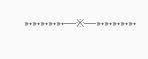➳➳➳➳➳┄┄※┄┄➳➳➳➳➳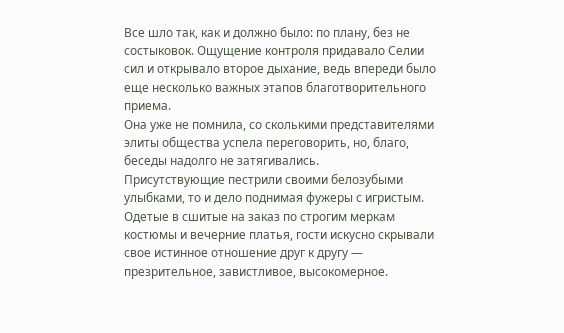Все шло так, как и должно было: по плану, без не состыковок. Ощущение контроля придавало Селии сил и открывало второе дыхание, ведь впереди было еще несколько важных этапов благотворительного приема.
Она уже не помнила, со сколькими представителями элиты общества успела переговорить, но, благо, беседы надолго не затягивались.
Присутствующие пестрили своими белозубыми улыбками, то и дело поднимая фужеры с игристым. Одетые в сшитые на заказ по строгим меркам костюмы и вечерние платья, гости искусно скрывали свое истинное отношение друг к другу — презрительное, завистливое, высокомерное.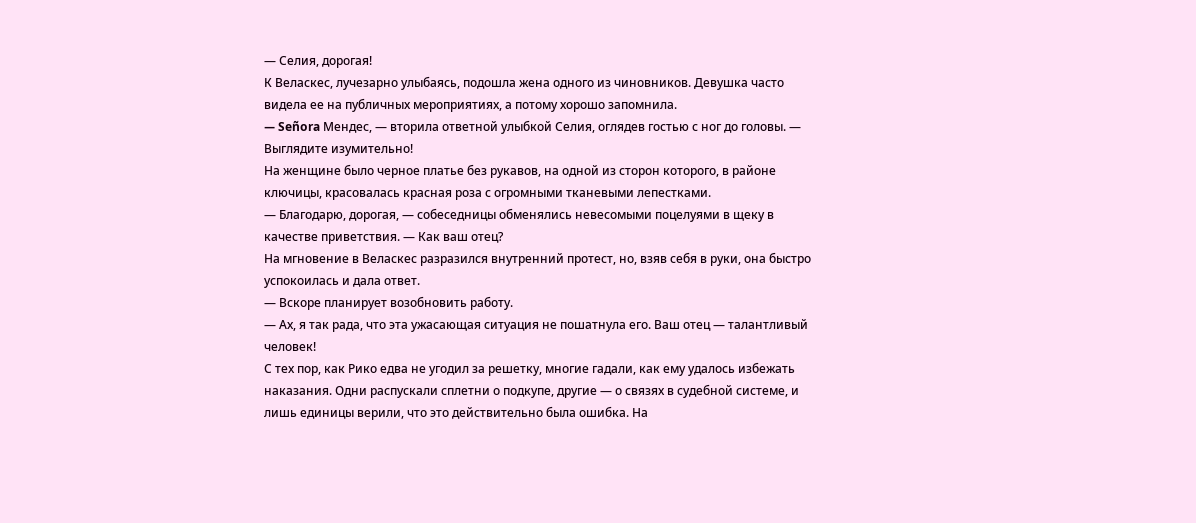— Селия, дорогая!
К Веласкес, лучезарно улыбаясь, подошла жена одного из чиновников. Девушка часто видела ее на публичных мероприятиях, а потому хорошо запомнила.
— Señora Мендес, — вторила ответной улыбкой Селия, оглядев гостью с ног до головы. — Выглядите изумительно!
На женщине было черное платье без рукавов, на одной из сторон которого, в районе ключицы, красовалась красная роза с огромными тканевыми лепестками.
— Благодарю, дорогая, — собеседницы обменялись невесомыми поцелуями в щеку в качестве приветствия. — Как ваш отец?
На мгновение в Веласкес разразился внутренний протест, но, взяв себя в руки, она быстро успокоилась и дала ответ.
— Вскоре планирует возобновить работу.
— Ах, я так рада, что эта ужасающая ситуация не пошатнула его. Ваш отец — талантливый человек!
С тех пор, как Рико едва не угодил за решетку, многие гадали, как ему удалось избежать наказания. Одни распускали сплетни о подкупе, другие — о связях в судебной системе, и лишь единицы верили, что это действительно была ошибка. На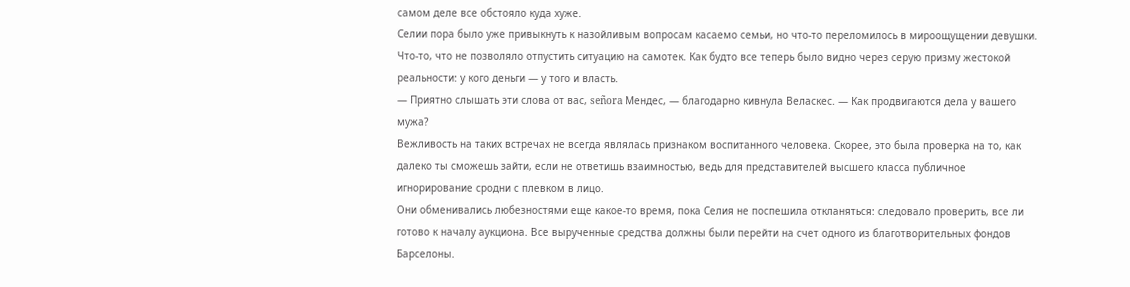самом деле все обстояло куда хуже.
Селии пора было уже привыкнуть к назойливым вопросам касаемо семьи, но что-то переломилось в мироощущении девушки. Что-то, что не позволяло отпустить ситуацию на самотек. Как будто все теперь было видно через серую призму жестокой реальности: у кого деньги — у того и власть.
— Приятно слышать эти слова от вас, señora Мендес, — благодарно кивнула Веласкес. — Как продвигаются дела у вашего мужа?
Вежливость на таких встречах не всегда являлась признаком воспитанного человека. Скорее, это была проверка на то, как далеко ты сможешь зайти, если не ответишь взаимностью, ведь для представителей высшего класса публичное игнорирование сродни с плевком в лицо.
Они обменивались любезностями еще какое-то время, пока Селия не поспешила откланяться: следовало проверить, все ли готово к началу аукциона. Все вырученные средства должны были перейти на счет одного из благотворительных фондов Барселоны.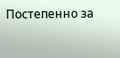Постепенно за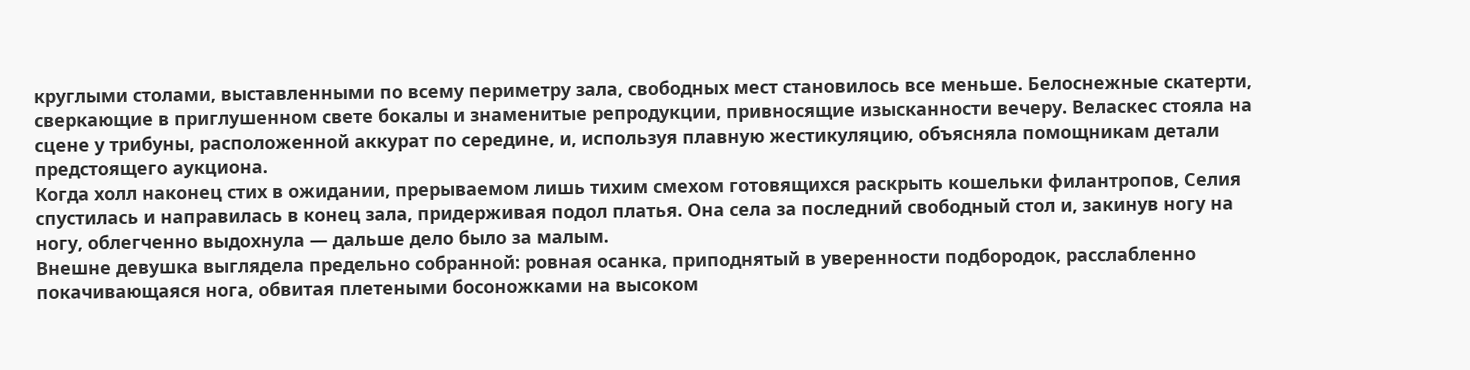круглыми столами, выставленными по всему периметру зала, свободных мест становилось все меньше. Белоснежные скатерти, сверкающие в приглушенном свете бокалы и знаменитые репродукции, привносящие изысканности вечеру. Веласкес стояла на сцене у трибуны, расположенной аккурат по середине, и, используя плавную жестикуляцию, объясняла помощникам детали предстоящего аукциона.
Когда холл наконец стих в ожидании, прерываемом лишь тихим смехом готовящихся раскрыть кошельки филантропов, Селия спустилась и направилась в конец зала, придерживая подол платья. Она села за последний свободный стол и, закинув ногу на ногу, облегченно выдохнула — дальше дело было за малым.
Внешне девушка выглядела предельно собранной: ровная осанка, приподнятый в уверенности подбородок, расслабленно покачивающаяся нога, обвитая плетеными босоножками на высоком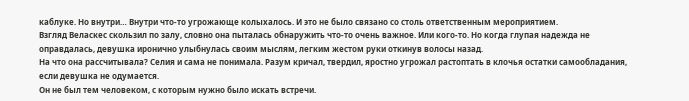каблуке. Но внутри… Внутри что-то угрожающе колыхалось. И это не было связано со столь ответственным мероприятием.
Взгляд Веласкес скользил по залу, словно она пыталась обнаружить что-то очень важное. Или кого-то. Но когда глупая надежда не оправдалась, девушка иронично улыбнулась своим мыслям, легким жестом руки откинув волосы назад.
На что она рассчитывала? Селия и сама не понимала. Разум кричал, твердил, яростно угрожал растоптать в клочья остатки самообладания, если девушка не одумается.
Он не был тем человеком, с которым нужно было искать встречи.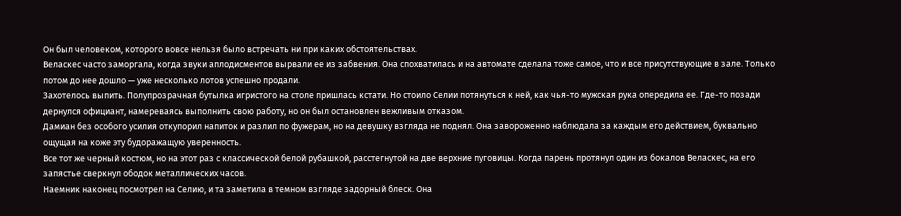Он был человеком, которого вовсе нельзя было встречать ни при каких обстоятельствах.
Веласкес часто заморгала, когда звуки аплодисментов вырвали ее из забвения. Она спохватилась и на автомате сделала тоже самое, что и все присутствующие в зале. Только потом до нее дошло — уже несколько лотов успешно продали.
Захотелось выпить. Полупрозрачная бутылка игристого на столе пришлась кстати. Но стоило Селии потянуться к ней, как чья-то мужская рука опередила ее. Где-то позади дернулся официант, намереваясь выполнить свою работу, но он был остановлен вежливым отказом.
Дамиан без особого усилия откупорил напиток и разлил по фужерам, но на девушку взгляда не поднял. Она завороженно наблюдала за каждым его действием, буквально ощущая на коже эту будоражащую уверенность.
Все тот же черный костюм, но на этот раз с классической белой рубашкой, расстегнутой на две верхние пуговицы. Когда парень протянул один из бокалов Веласкес, на его запястье сверкнул ободок металлических часов.
Наемник наконец посмотрел на Селию, и та заметила в темном взгляде задорный блеск. Она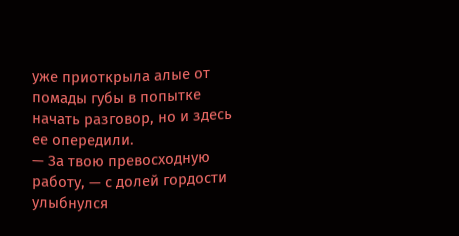уже приоткрыла алые от помады губы в попытке начать разговор, но и здесь ее опередили.
— За твою превосходную работу, — с долей гордости улыбнулся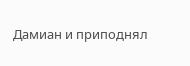Дамиан и приподнял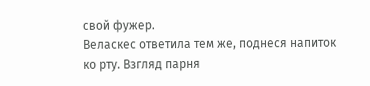свой фужер.
Веласкес ответила тем же, поднеся напиток ко рту. Взгляд парня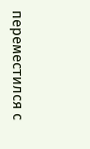переместился с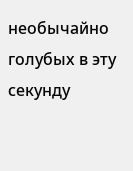необычайно голубых в эту секунду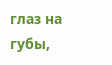глаз на губы,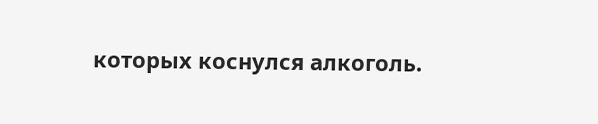которых коснулся алкоголь.